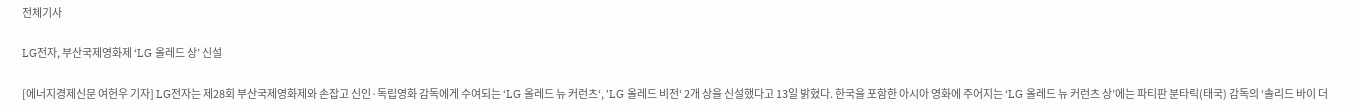전체기사

LG전자, 부산국제영화제 ‘LG 올레드 상’ 신설

[에너지경제신문 여헌우 기자] LG전자는 제28회 부산국제영화제와 손잡고 신인·독립영화 감독에게 수여되는 ‘LG 올레드 뉴 커런츠‘, ’LG 올레드 비전‘ 2개 상을 신설했다고 13일 밝혔다. 한국을 포함한 아시아 영화에 주어지는 ‘LG 올레드 뉴 커런츠 상’에는 파티판 분타릭(태국) 감독의 ‘솔리드 바이 더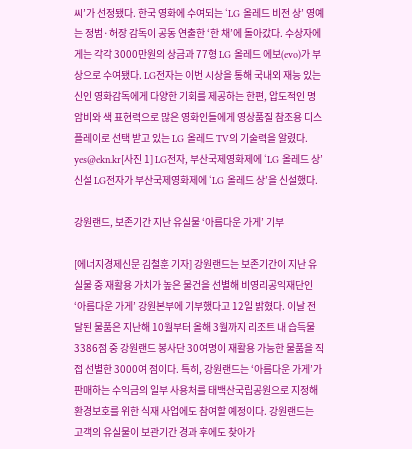씨’가 선정됐다. 한국 영화에 수여되는 ‘LG 올레드 비전 상’ 영예는 정범·허장 감독이 공동 연출한 ‘한 채’에 돌아갔다. 수상자에게는 각각 3000만원의 상금과 77형 LG 올레드 에보(evo)가 부상으로 수여됐다. LG전자는 이번 시상을 통해 국내외 재능 있는 신인 영화감독에게 다양한 기회를 제공하는 한편, 압도적인 명암비와 색 표현력으로 많은 영화인들에게 영상품질 참조용 디스플레이로 선택 받고 있는 LG 올레드 TV의 기술력을 알렸다. yes@ekn.kr[사진 1] LG전자, 부산국제영화제에 ‘LG 올레드 상’ 신설 LG전자가 부산국제영화제에 ‘LG 올레드 상’을 신설했다.

강원랜드, 보존기간 지난 유실물 ‘아름다운 가게’ 기부

[에너지경제신문 김철훈 기자] 강원랜드는 보존기간이 지난 유실물 중 재활용 가치가 높은 물건을 선별해 비영리공익재단인 ‘아름다운 가게’ 강원본부에 기부했다고 12일 밝혔다. 이날 전달된 물품은 지난해 10월부터 올해 3월까지 리조트 내 습득물 3386점 중 강원랜드 봉사단 30여명이 재활용 가능한 물품을 직접 선별한 3000여 점이다. 특히, 강원랜드는 ‘아름다운 가게’가 판매하는 수익금의 일부 사용처를 태백산국립공원으로 지정해 환경보호를 위한 식재 사업에도 참여할 예정이다. 강원랜드는 고객의 유실물이 보관기간 경과 후에도 찾아가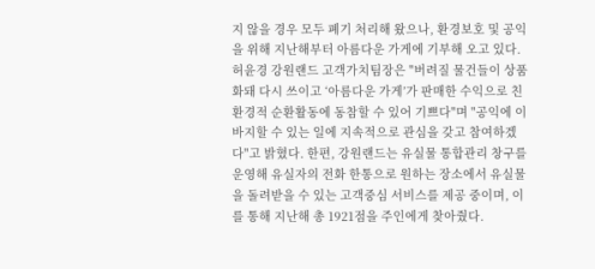지 않을 경우 모두 폐기 처리해 왔으나, 환경보호 및 공익을 위해 지난해부터 아름다운 가게에 기부해 오고 있다. 허윤경 강원랜드 고객가치팀장은 "버려질 물건들이 상품화돼 다시 쓰이고 ‘아름다운 가게’가 판매한 수익으로 친환경적 순환활동에 동참할 수 있어 기쁘다"며 "공익에 이바지할 수 있는 일에 지속적으로 관심을 갖고 참여하겠다"고 밝혔다. 한편, 강원랜드는 유실물 통합관리 창구를 운영해 유실자의 전화 한통으로 원하는 장소에서 유실물을 돌려받을 수 있는 고객중심 서비스를 제공 중이며, 이를 통해 지난해 총 1921점을 주인에게 찾아줬다.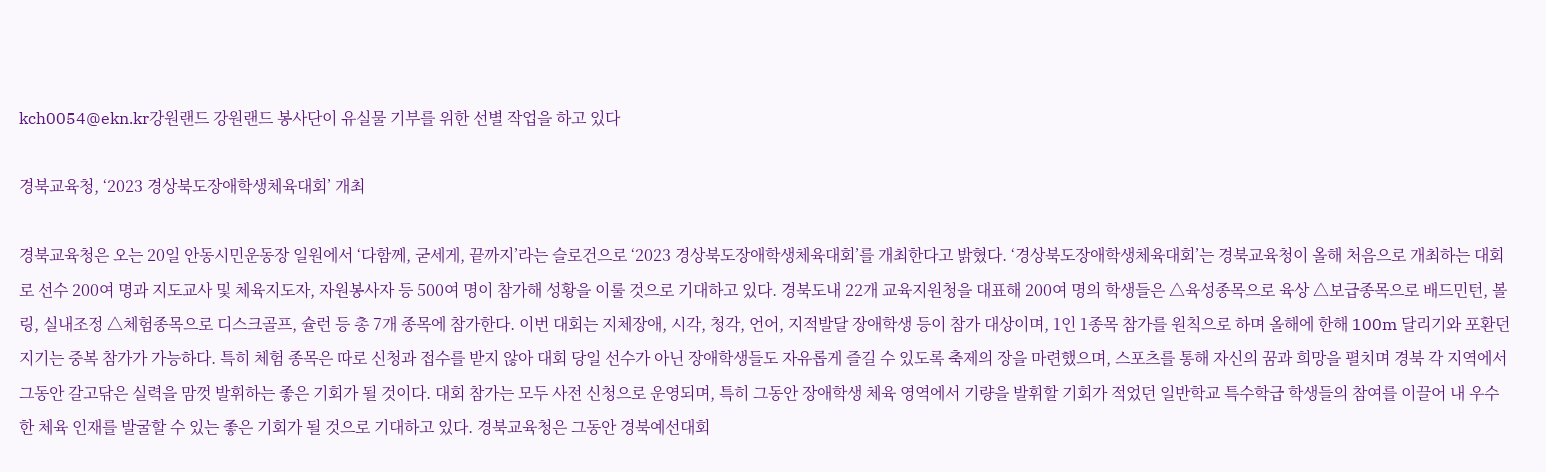kch0054@ekn.kr강원랜드 강원랜드 봉사단이 유실물 기부를 위한 선별 작업을 하고 있다

경북교육청, ‘2023 경상북도장애학생체육대회’ 개최

경북교육청은 오는 20일 안동시민운동장 일원에서 ‘다함께, 굳세게, 끝까지’라는 슬로건으로 ‘2023 경상북도장애학생체육대회’를 개최한다고 밝혔다. ‘경상북도장애학생체육대회’는 경북교육청이 올해 처음으로 개최하는 대회로 선수 200여 명과 지도교사 및 체육지도자, 자원봉사자 등 500여 명이 참가해 성황을 이룰 것으로 기대하고 있다. 경북도내 22개 교육지원청을 대표해 200여 명의 학생들은 △육성종목으로 육상 △보급종목으로 배드민턴, 볼링, 실내조정 △체험종목으로 디스크골프, 슐런 등 총 7개 종목에 참가한다. 이번 대회는 지체장애, 시각, 청각, 언어, 지적발달 장애학생 등이 참가 대상이며, 1인 1종목 참가를 원칙으로 하며 올해에 한해 100m 달리기와 포환던지기는 중복 참가가 가능하다. 특히 체험 종목은 따로 신청과 접수를 받지 않아 대회 당일 선수가 아닌 장애학생들도 자유롭게 즐길 수 있도록 축제의 장을 마련했으며, 스포츠를 통해 자신의 꿈과 희망을 펼치며 경북 각 지역에서 그동안 갈고닦은 실력을 맘껏 발휘하는 좋은 기회가 될 것이다. 대회 참가는 모두 사전 신청으로 운영되며, 특히 그동안 장애학생 체육 영역에서 기량을 발휘할 기회가 적었던 일반학교 특수학급 학생들의 참여를 이끌어 내 우수한 체육 인재를 발굴할 수 있는 좋은 기회가 될 것으로 기대하고 있다. 경북교육청은 그동안 경북예선대회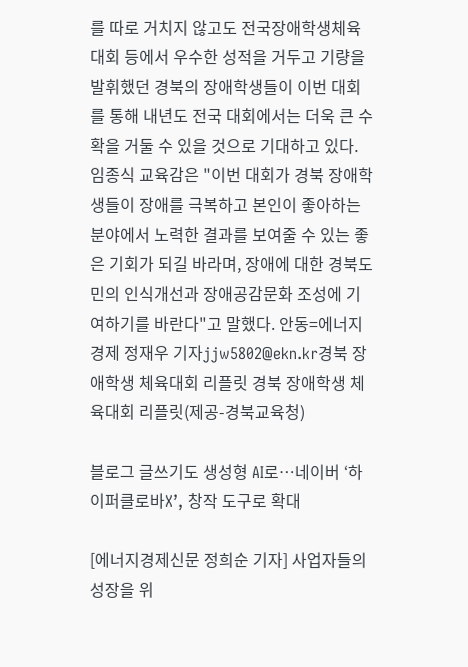를 따로 거치지 않고도 전국장애학생체육대회 등에서 우수한 성적을 거두고 기량을 발휘했던 경북의 장애학생들이 이번 대회를 통해 내년도 전국 대회에서는 더욱 큰 수확을 거둘 수 있을 것으로 기대하고 있다. 임종식 교육감은 "이번 대회가 경북 장애학생들이 장애를 극복하고 본인이 좋아하는 분야에서 노력한 결과를 보여줄 수 있는 좋은 기회가 되길 바라며, 장애에 대한 경북도민의 인식개선과 장애공감문화 조성에 기여하기를 바란다"고 말했다. 안동=에너지경제 정재우 기자jjw5802@ekn.kr경북 장애학생 체육대회 리플릿 경북 장애학생 체육대회 리플릿(제공-경북교육청)

블로그 글쓰기도 생성형 AI로…네이버 ‘하이퍼클로바X’, 창작 도구로 확대

[에너지경제신문 정희순 기자] 사업자들의 성장을 위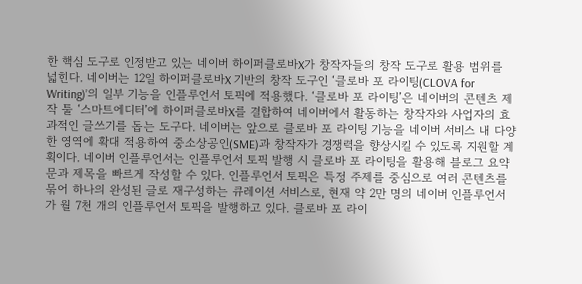한 핵심 도구로 인정받고 있는 네이버 하이퍼클로바X가 창작자들의 창작 도구로 활용 범위를 넓힌다. 네이버는 12일 하이퍼클로바X 기반의 창작 도구인 ‘클로바 포 라이팅(CLOVA for Writing)’의 일부 기능을 인플루언서 토픽에 적용했다. ‘클로바 포 라이팅’은 네이버의 콘텐츠 제작 툴 ‘스마트에디터’에 하이퍼클로바X를 결합하여 네이버에서 활동하는 창작자와 사업자의 효과적인 글쓰기를 돕는 도구다. 네이버는 앞으로 클로바 포 라이팅 기능을 네이버 서비스 내 다양한 영역에 확대 적용하여 중소상공인(SME)과 창작자가 경쟁력을 향상시킬 수 있도록 지원할 계획이다. 네이버 인플루언서는 인플루언서 토픽 발행 시 클로바 포 라이팅을 활용해 블로그 요약문과 제목을 빠르게 작성할 수 있다. 인플루언서 토픽은 특정 주제를 중심으로 여러 콘텐츠를 묶어 하나의 완성된 글로 재구성하는 큐레이션 서비스로, 현재 약 2만 명의 네이버 인플루언서가 월 7천 개의 인플루언서 토픽을 발행하고 있다. 클로바 포 라이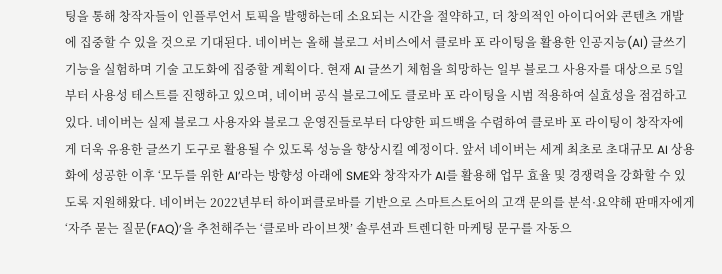팅을 통해 창작자들이 인플루언서 토픽을 발행하는데 소요되는 시간을 절약하고, 더 창의적인 아이디어와 콘텐츠 개발에 집중할 수 있을 것으로 기대된다. 네이버는 올해 블로그 서비스에서 클로바 포 라이팅을 활용한 인공지능(AI) 글쓰기 기능을 실험하며 기술 고도화에 집중할 계획이다. 현재 AI 글쓰기 체험을 희망하는 일부 블로그 사용자를 대상으로 5일부터 사용성 테스트를 진행하고 있으며, 네이버 공식 블로그에도 클로바 포 라이팅을 시범 적용하여 실효성을 점검하고 있다. 네이버는 실제 블로그 사용자와 블로그 운영진들로부터 다양한 피드백을 수렴하여 클로바 포 라이팅이 창작자에게 더욱 유용한 글쓰기 도구로 활용될 수 있도록 성능을 향상시킬 예정이다. 앞서 네이버는 세계 최초로 초대규모 AI 상용화에 성공한 이후 ‘모두를 위한 AI’라는 방향성 아래에 SME와 창작자가 AI를 활용해 업무 효율 및 경쟁력을 강화할 수 있도록 지원해왔다. 네이버는 2022년부터 하이퍼클로바를 기반으로 스마트스토어의 고객 문의를 분석·요약해 판매자에게 ‘자주 묻는 질문(FAQ)’을 추천해주는 ‘클로바 라이브챗’ 솔루션과 트렌디한 마케팅 문구를 자동으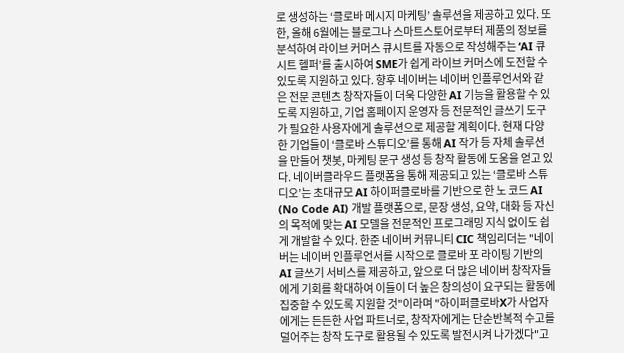로 생성하는 ‘클로바 메시지 마케팅’ 솔루션을 제공하고 있다. 또한, 올해 6월에는 블로그나 스마트스토어로부터 제품의 정보를 분석하여 라이브 커머스 큐시트를 자동으로 작성해주는 ‘AI 큐시트 헬퍼’를 출시하여 SME가 쉽게 라이브 커머스에 도전할 수 있도록 지원하고 있다. 향후 네이버는 네이버 인플루언서와 같은 전문 콘텐츠 창작자들이 더욱 다양한 AI 기능을 활용할 수 있도록 지원하고, 기업 홈페이지 운영자 등 전문적인 글쓰기 도구가 필요한 사용자에게 솔루션으로 제공할 계획이다. 현재 다양한 기업들이 ‘클로바 스튜디오’를 통해 AI 작가 등 자체 솔루션을 만들어 챗봇, 마케팅 문구 생성 등 창작 활동에 도움을 얻고 있다. 네이버클라우드 플랫폼을 통해 제공되고 있는 ‘클로바 스튜디오’는 초대규모 AI 하이퍼클로바를 기반으로 한 노 코드 AI (No Code AI) 개발 플랫폼으로, 문장 생성, 요약, 대화 등 자신의 목적에 맞는 AI 모델을 전문적인 프로그래밍 지식 없이도 쉽게 개발할 수 있다. 한준 네이버 커뮤니티 CIC 책임리더는 "네이버는 네이버 인플루언서를 시작으로 클로바 포 라이팅 기반의 AI 글쓰기 서비스를 제공하고, 앞으로 더 많은 네이버 창작자들에게 기회를 확대하여 이들이 더 높은 창의성이 요구되는 활동에 집중할 수 있도록 지원할 것"이라며 "하이퍼클로바X가 사업자에게는 든든한 사업 파트너로, 창작자에게는 단순반복적 수고를 덜어주는 창작 도구로 활용될 수 있도록 발전시켜 나가겠다"고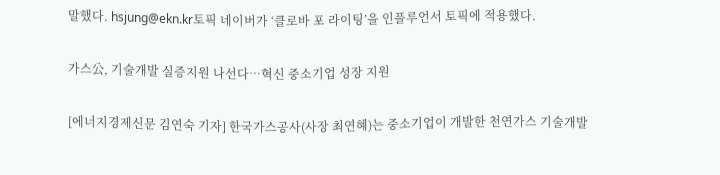말했다. hsjung@ekn.kr토픽 네이버가 ‘클로바 포 라이팅’을 인플루언서 토픽에 적용했다.

가스公, 기술개발 실증지원 나선다…혁신 중소기업 성장 지원

[에너지경제신문 김연숙 기자] 한국가스공사(사장 최연혜)는 중소기업이 개발한 천연가스 기술개발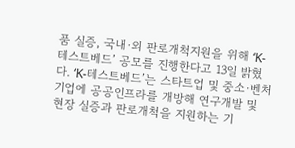품 실증, 국내·외 판로개척지원을 위해 ‘K-테스트베드’ 공모를 진행한다고 13일 밝혔다. ‘K-테스트베드’는 스타트업 및 중소·벤처기업에 공공인프라를 개방해 연구개발 및 현장 실증과 판로개척을 지원하는 기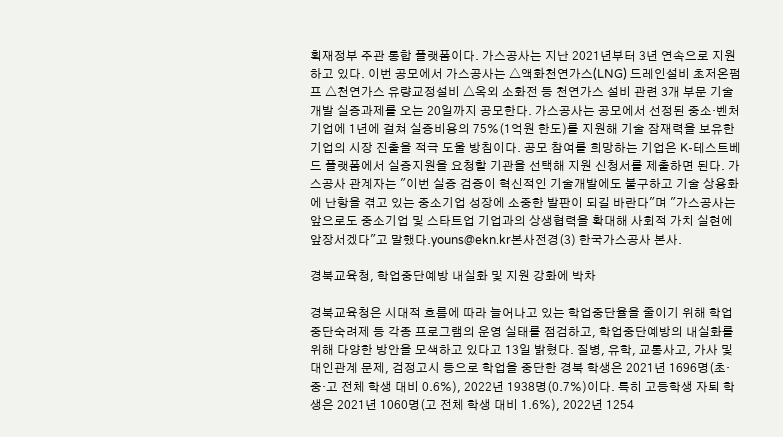획재정부 주관 통합 플랫폼이다. 가스공사는 지난 2021년부터 3년 연속으로 지원하고 있다. 이번 공모에서 가스공사는 △액화천연가스(LNG) 드레인설비 초저온펌프 △천연가스 유량교정설비 △옥외 소화전 등 천연가스 설비 관련 3개 부문 기술 개발 실증과제를 오는 20일까지 공모한다. 가스공사는 공모에서 선정된 중소·벤처기업에 1년에 걸쳐 실증비용의 75%(1억원 한도)를 지원해 기술 잠재력을 보유한 기업의 시장 진출을 적극 도울 방침이다. 공모 참여를 희망하는 기업은 K-테스트베드 플랫폼에서 실증지원을 요청할 기관을 선택해 지원 신청서를 제출하면 된다. 가스공사 관계자는 "이번 실증 검증이 혁신적인 기술개발에도 불구하고 기술 상용화에 난항을 겪고 있는 중소기업 성장에 소중한 발판이 되길 바란다"며 "가스공사는 앞으로도 중소기업 및 스타트업 기업과의 상생협력을 확대해 사회적 가치 실현에 앞장서겠다"고 말했다.youns@ekn.kr본사전경(3) 한국가스공사 본사.

경북교육청, 학업중단예방 내실화 및 지원 강화에 박차

경북교육청은 시대적 흐름에 따라 늘어나고 있는 학업중단율을 줄이기 위해 학업중단숙려제 등 각종 프로그램의 운영 실태를 점검하고, 학업중단예방의 내실화를 위해 다양한 방안을 모색하고 있다고 13일 밝혔다. 질병, 유학, 교통사고, 가사 및 대인관계 문제, 검정고시 등으로 학업을 중단한 경북 학생은 2021년 1696명(초·중·고 전체 학생 대비 0.6%), 2022년 1938명(0.7%)이다. 특히 고등학생 자퇴 학생은 2021년 1060명(고 전체 학생 대비 1.6%), 2022년 1254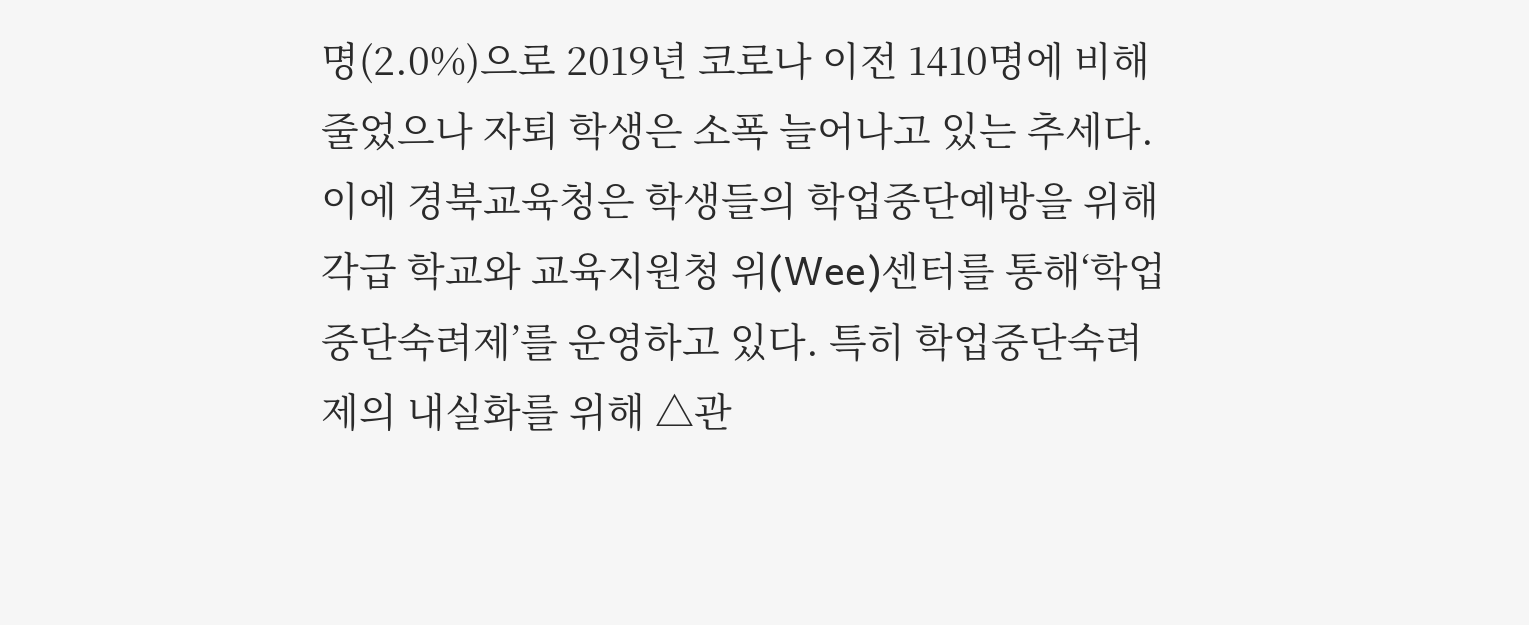명(2.0%)으로 2019년 코로나 이전 1410명에 비해 줄었으나 자퇴 학생은 소폭 늘어나고 있는 추세다. 이에 경북교육청은 학생들의 학업중단예방을 위해 각급 학교와 교육지원청 위(Wee)센터를 통해‘학업중단숙려제’를 운영하고 있다. 특히 학업중단숙려제의 내실화를 위해 △관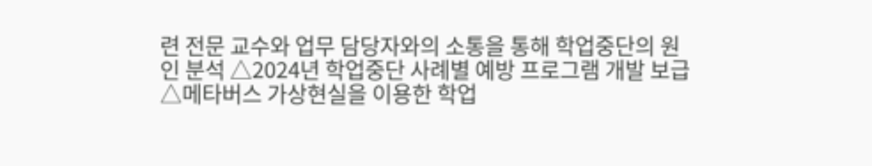련 전문 교수와 업무 담당자와의 소통을 통해 학업중단의 원인 분석 △2024년 학업중단 사례별 예방 프로그램 개발 보급 △메타버스 가상현실을 이용한 학업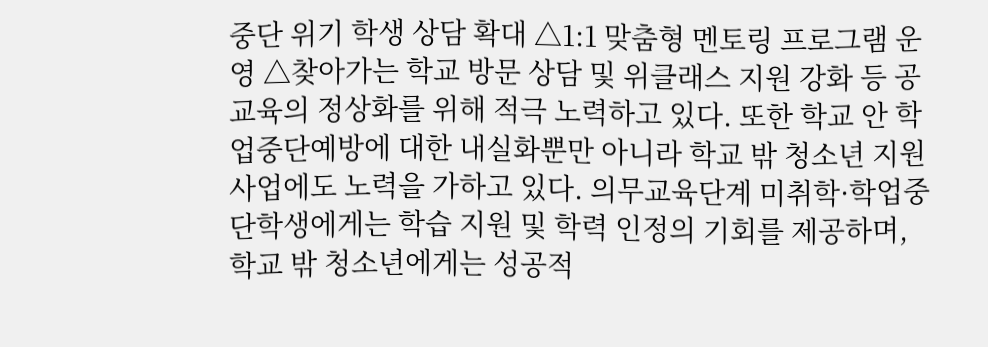중단 위기 학생 상담 확대 △1:1 맞춤형 멘토링 프로그램 운영 △찾아가는 학교 방문 상담 및 위클래스 지원 강화 등 공교육의 정상화를 위해 적극 노력하고 있다. 또한 학교 안 학업중단예방에 대한 내실화뿐만 아니라 학교 밖 청소년 지원 사업에도 노력을 가하고 있다. 의무교육단계 미취학·학업중단학생에게는 학습 지원 및 학력 인정의 기회를 제공하며, 학교 밖 청소년에게는 성공적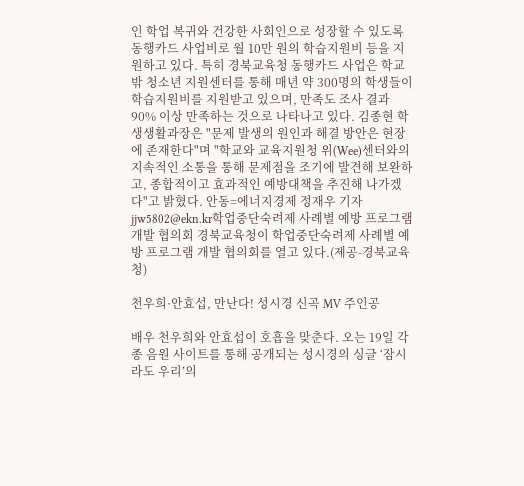인 학업 복귀와 건강한 사회인으로 성장할 수 있도록 동행카드 사업비로 월 10만 원의 학습지원비 등을 지원하고 있다. 특히 경북교육청 동행카드 사업은 학교 밖 청소년 지원센터를 통해 매년 약 300명의 학생들이 학습지원비를 지원받고 있으며, 만족도 조사 결과 90% 이상 만족하는 것으로 나타나고 있다. 김종현 학생생활과장은 "문제 발생의 원인과 해결 방안은 현장에 존재한다"며 "학교와 교육지원청 위(Wee)센터와의 지속적인 소통을 통해 문제점을 조기에 발견해 보완하고, 종합적이고 효과적인 예방대책을 추진해 나가겠다"고 밝혔다. 안동=에너지경제 정재우 기자jjw5802@ekn.kr학업중단숙려제 사례별 예방 프로그램 개발 협의회 경북교육청이 학업중단숙려제 사례별 예방 프로그램 개발 협의회를 열고 있다.(제공-경북교육청)

천우희·안효섭, 만난다! 성시경 신곡 MV 주인공

배우 천우희와 안효섭이 호흡을 맞춘다. 오는 19일 각종 음원 사이트를 통해 공개되는 성시경의 싱글 ‘잠시라도 우리’의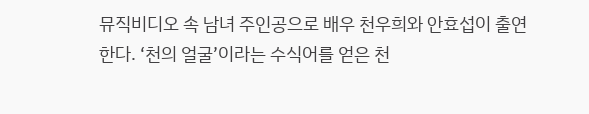뮤직비디오 속 남녀 주인공으로 배우 천우희와 안효섭이 출연한다. ‘천의 얼굴’이라는 수식어를 얻은 천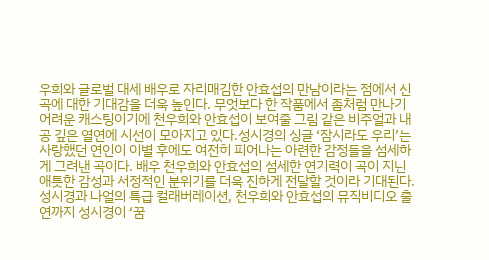우희와 글로벌 대세 배우로 자리매김한 안효섭의 만남이라는 점에서 신곡에 대한 기대감을 더욱 높인다. 무엇보다 한 작품에서 좀처럼 만나기 어려운 캐스팅이기에 천우희와 안효섭이 보여줄 그림 같은 비주얼과 내공 깊은 열연에 시선이 모아지고 있다.성시경의 싱글 ‘잠시라도 우리’는 사랑했던 연인이 이별 후에도 여전히 피어나는 아련한 감정들을 섬세하게 그려낸 곡이다. 배우 천우희와 안효섭의 섬세한 연기력이 곡이 지닌 애틋한 감성과 서정적인 분위기를 더욱 진하게 전달할 것이라 기대된다.성시경과 나얼의 특급 컬래버레이션, 천우희와 안효섭의 뮤직비디오 출연까지 성시경이 ‘꿈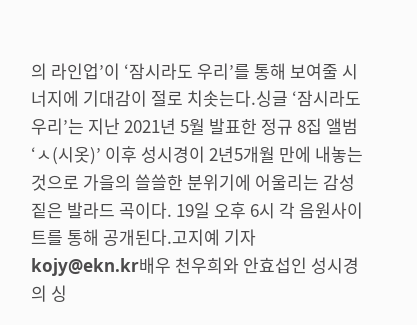의 라인업’이 ‘잠시라도 우리’를 통해 보여줄 시너지에 기대감이 절로 치솟는다.싱글 ‘잠시라도 우리’는 지난 2021년 5월 발표한 정규 8집 앨범 ‘ㅅ(시옷)’ 이후 성시경이 2년5개월 만에 내놓는 것으로 가을의 쓸쓸한 분위기에 어울리는 감성 짙은 발라드 곡이다. 19일 오후 6시 각 음원사이트를 통해 공개된다.고지예 기자 kojy@ekn.kr배우 천우희와 안효섭인 성시경의 싱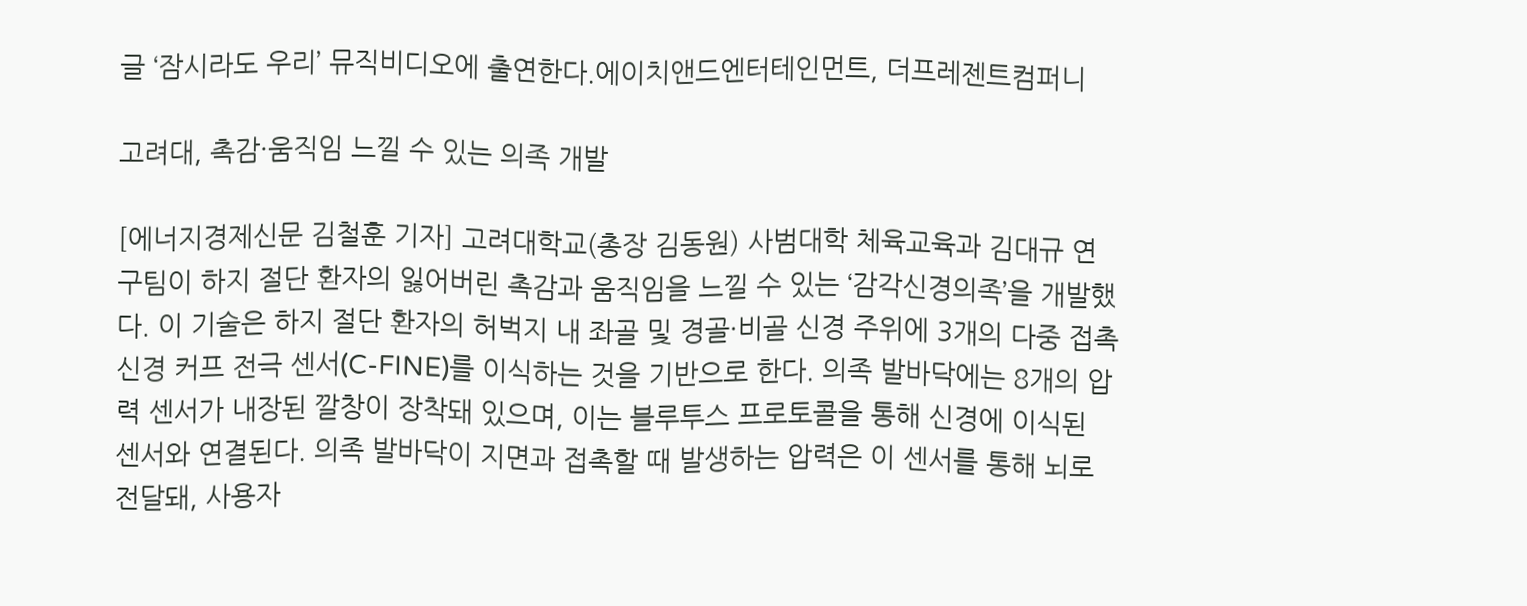글 ‘잠시라도 우리’ 뮤직비디오에 출연한다.에이치앤드엔터테인먼트, 더프레젠트컴퍼니

고려대, 촉감·움직임 느낄 수 있는 의족 개발

[에너지경제신문 김철훈 기자] 고려대학교(총장 김동원) 사범대학 체육교육과 김대규 연구팀이 하지 절단 환자의 잃어버린 촉감과 움직임을 느낄 수 있는 ‘감각신경의족’을 개발했다. 이 기술은 하지 절단 환자의 허벅지 내 좌골 및 경골·비골 신경 주위에 3개의 다중 접촉 신경 커프 전극 센서(C-FINE)를 이식하는 것을 기반으로 한다. 의족 발바닥에는 8개의 압력 센서가 내장된 깔창이 장착돼 있으며, 이는 블루투스 프로토콜을 통해 신경에 이식된 센서와 연결된다. 의족 발바닥이 지면과 접촉할 때 발생하는 압력은 이 센서를 통해 뇌로 전달돼, 사용자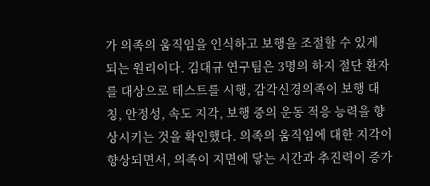가 의족의 움직임을 인식하고 보행을 조절할 수 있게 되는 원리이다. 김대규 연구팀은 3명의 하지 절단 환자를 대상으로 테스트를 시행, 감각신경의족이 보행 대칭, 안정성, 속도 지각, 보행 중의 운동 적응 능력을 향상시키는 것을 확인했다. 의족의 움직임에 대한 지각이 향상되면서, 의족이 지면에 닿는 시간과 추진력이 증가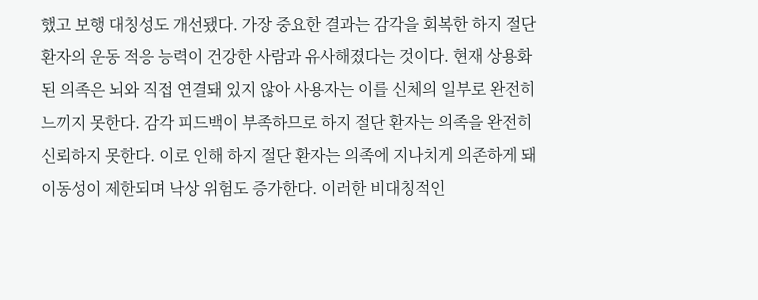했고 보행 대칭성도 개선됐다. 가장 중요한 결과는 감각을 회복한 하지 절단 환자의 운동 적응 능력이 건강한 사람과 유사해졌다는 것이다. 현재 상용화된 의족은 뇌와 직접 연결돼 있지 않아 사용자는 이를 신체의 일부로 완전히 느끼지 못한다. 감각 피드백이 부족하므로 하지 절단 환자는 의족을 완전히 신뢰하지 못한다. 이로 인해 하지 절단 환자는 의족에 지나치게 의존하게 돼 이동성이 제한되며 낙상 위험도 증가한다. 이러한 비대칭적인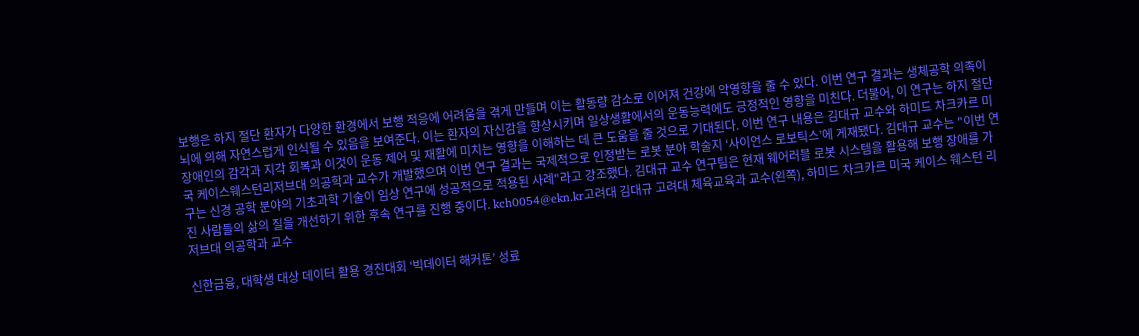보행은 하지 절단 환자가 다양한 환경에서 보행 적응에 어려움을 겪게 만들며 이는 활동량 감소로 이어져 건강에 악영향을 줄 수 있다. 이번 연구 결과는 생체공학 의족이 뇌에 의해 자연스럽게 인식될 수 있음을 보여준다. 이는 환자의 자신감을 향상시키며 일상생활에서의 운동능력에도 긍정적인 영향을 미친다. 더불어, 이 연구는 하지 절단 장애인의 감각과 지각 회복과 이것이 운동 제어 및 재활에 미치는 영향을 이해하는 데 큰 도움을 줄 것으로 기대된다. 이번 연구 내용은 김대규 교수와 하미드 차크카르 미국 케이스웨스턴리저브대 의공학과 교수가 개발했으며 이번 연구 결과는 국제적으로 인정받는 로봇 분야 학술지 ‘사이언스 로보틱스’에 게재됐다. 김대규 교수는 "이번 연구는 신경 공학 분야의 기초과학 기술이 임상 연구에 성공적으로 적용된 사례"라고 강조했다. 김대규 교수 연구팀은 현재 웨어러블 로봇 시스템을 활용해 보행 장애를 가진 사람들의 삶의 질을 개선하기 위한 후속 연구를 진행 중이다. kch0054@ekn.kr고려대 김대규 고려대 체육교육과 교수(왼쪽), 하미드 차크카르 미국 케이스 웨스턴 리저브대 의공학과 교수

신한금융, 대학생 대상 데이터 활용 경진대회 ‘빅데이터 해커톤’ 성료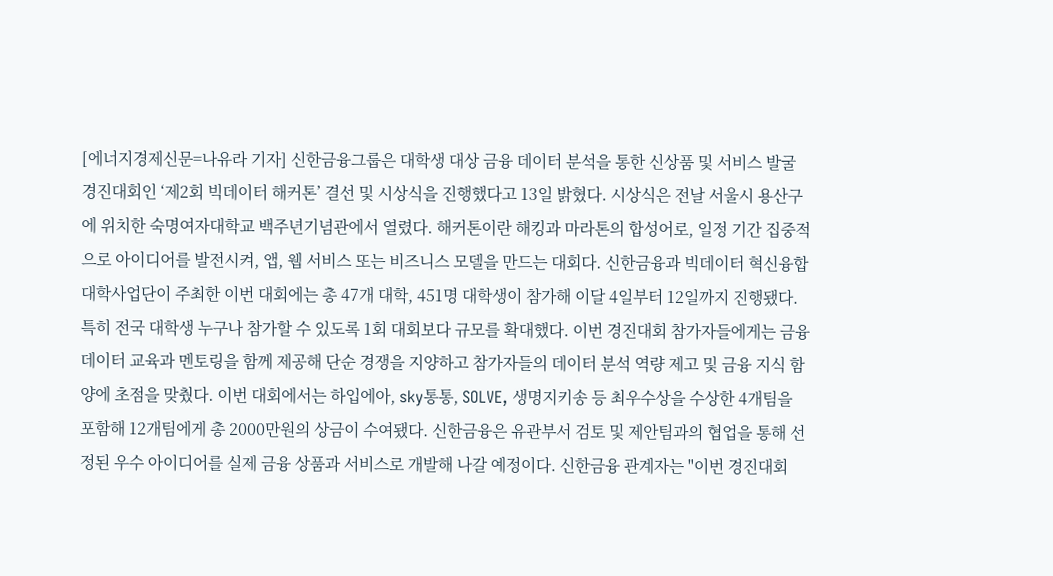[에너지경제신문=나유라 기자] 신한금융그룹은 대학생 대상 금융 데이터 분석을 통한 신상품 및 서비스 발굴 경진대회인 ‘제2회 빅데이터 해커톤’ 결선 및 시상식을 진행했다고 13일 밝혔다. 시상식은 전날 서울시 용산구에 위치한 숙명여자대학교 백주년기념관에서 열렸다. 해커톤이란 해킹과 마라톤의 합성어로, 일정 기간 집중적으로 아이디어를 발전시켜, 앱, 웹 서비스 또는 비즈니스 모델을 만드는 대회다. 신한금융과 빅데이터 혁신융합 대학사업단이 주최한 이번 대회에는 총 47개 대학, 451명 대학생이 참가해 이달 4일부터 12일까지 진행됐다. 특히 전국 대학생 누구나 참가할 수 있도록 1회 대회보다 규모를 확대했다. 이번 경진대회 참가자들에게는 금융 데이터 교육과 멘토링을 함께 제공해 단순 경쟁을 지양하고 참가자들의 데이터 분석 역량 제고 및 금융 지식 함양에 초점을 맞췄다. 이번 대회에서는 하입에아, sky통통, SOLVE, 생명지키송 등 최우수상을 수상한 4개팀을 포함해 12개팀에게 총 2000만원의 상금이 수여됐다. 신한금융은 유관부서 검토 및 제안팀과의 협업을 통해 선정된 우수 아이디어를 실제 금융 상품과 서비스로 개발해 나갈 예정이다. 신한금융 관계자는 "이번 경진대회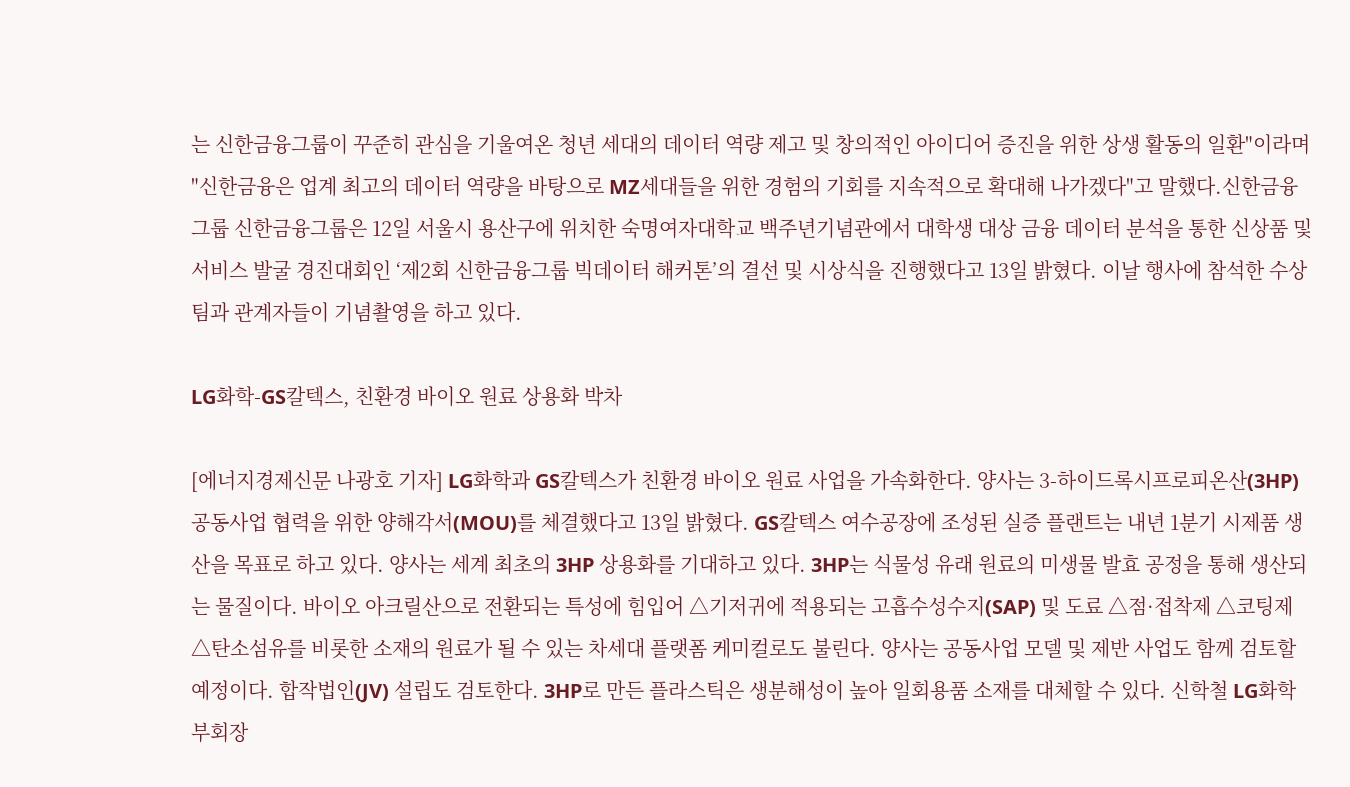는 신한금융그룹이 꾸준히 관심을 기울여온 청년 세대의 데이터 역량 제고 및 창의적인 아이디어 증진을 위한 상생 활동의 일환"이라며 "신한금융은 업계 최고의 데이터 역량을 바탕으로 MZ세대들을 위한 경험의 기회를 지속적으로 확대해 나가겠다"고 말했다.신한금융그룹 신한금융그룹은 12일 서울시 용산구에 위치한 숙명여자대학교 백주년기념관에서 대학생 대상 금융 데이터 분석을 통한 신상품 및 서비스 발굴 경진대회인 ‘제2회 신한금융그룹 빅데이터 해커톤’의 결선 및 시상식을 진행했다고 13일 밝혔다. 이날 행사에 참석한 수상팀과 관계자들이 기념촬영을 하고 있다.

LG화학-GS칼텍스, 친환경 바이오 원료 상용화 박차

[에너지경제신문 나광호 기자] LG화학과 GS칼텍스가 친환경 바이오 원료 사업을 가속화한다. 양사는 3-하이드록시프로피온산(3HP) 공동사업 협력을 위한 양해각서(MOU)를 체결했다고 13일 밝혔다. GS칼텍스 여수공장에 조성된 실증 플랜트는 내년 1분기 시제품 생산을 목표로 하고 있다. 양사는 세계 최초의 3HP 상용화를 기대하고 있다. 3HP는 식물성 유래 원료의 미생물 발효 공정을 통해 생산되는 물질이다. 바이오 아크릴산으로 전환되는 특성에 힘입어 △기저귀에 적용되는 고흡수성수지(SAP) 및 도료 △점·접착제 △코팅제 △탄소섬유를 비롯한 소재의 원료가 될 수 있는 차세대 플랫폼 케미컬로도 불린다. 양사는 공동사업 모델 및 제반 사업도 함께 검토할 예정이다. 합작법인(JV) 설립도 검토한다. 3HP로 만든 플라스틱은 생분해성이 높아 일회용품 소재를 대체할 수 있다. 신학철 LG화학 부회장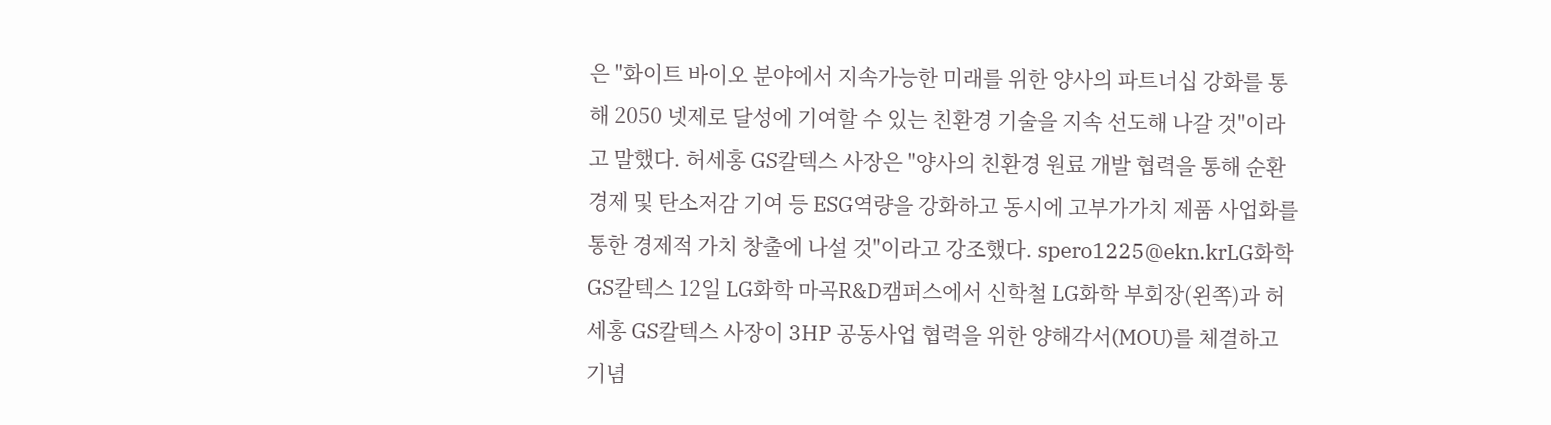은 "화이트 바이오 분야에서 지속가능한 미래를 위한 양사의 파트너십 강화를 통해 2050 넷제로 달성에 기여할 수 있는 친환경 기술을 지속 선도해 나갈 것"이라고 말했다. 허세홍 GS칼텍스 사장은 "양사의 친환경 원료 개발 협력을 통해 순환경제 및 탄소저감 기여 등 ESG역량을 강화하고 동시에 고부가가치 제품 사업화를 통한 경제적 가치 창출에 나설 것"이라고 강조했다. spero1225@ekn.krLG화학 GS칼텍스 12일 LG화학 마곡R&D캠퍼스에서 신학철 LG화학 부회장(왼쪽)과 허세홍 GS칼텍스 사장이 3HP 공동사업 협력을 위한 양해각서(MOU)를 체결하고 기념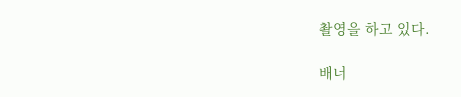촬영을 하고 있다.

배너